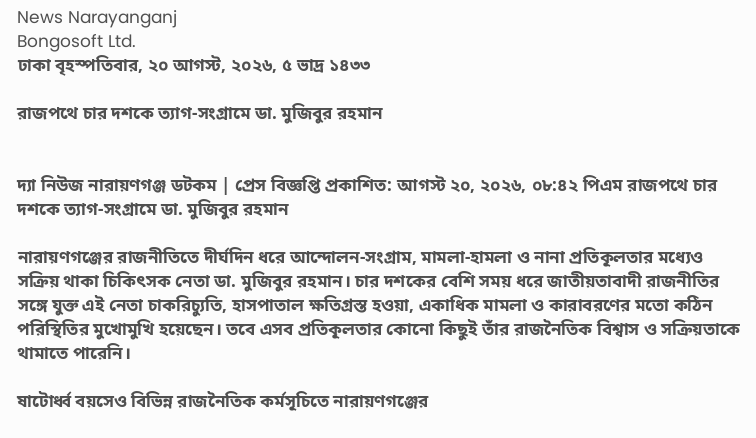News Narayanganj
Bongosoft Ltd.
ঢাকা বৃহস্পতিবার, ২০ আগস্ট, ২০২৬, ৫ ভাদ্র ১৪৩৩

রাজপথে চার দশকে ত্যাগ-সংগ্রামে ডা. মুজিবুর রহমান


দ্যা নিউজ নারায়ণগঞ্জ ডটকম | প্রেস বিজ্ঞপ্তি প্রকাশিত: আগস্ট ২০, ২০২৬, ০৮:৪২ পিএম রাজপথে চার দশকে ত্যাগ-সংগ্রামে ডা. মুজিবুর রহমান

নারায়ণগঞ্জের রাজনীতিতে দীর্ঘদিন ধরে আন্দোলন-সংগ্রাম, মামলা-হামলা ও নানা প্রতিকূলতার মধ্যেও সক্রিয় থাকা চিকিৎসক নেতা ডা. মুজিবুর রহমান। চার দশকের বেশি সময় ধরে জাতীয়তাবাদী রাজনীতির সঙ্গে যুক্ত এই নেতা চাকরিচ্যুতি, হাসপাতাল ক্ষতিগ্রস্ত হওয়া, একাধিক মামলা ও কারাবরণের মতো কঠিন পরিস্থিতির মুখোমুখি হয়েছেন। তবে এসব প্রতিকূলতার কোনো কিছুই তাঁর রাজনৈতিক বিশ্বাস ও সক্রিয়তাকে থামাতে পারেনি।

ষাটোর্ধ্ব বয়সেও বিভিন্ন রাজনৈতিক কর্মসূচিতে নারায়ণগঞ্জের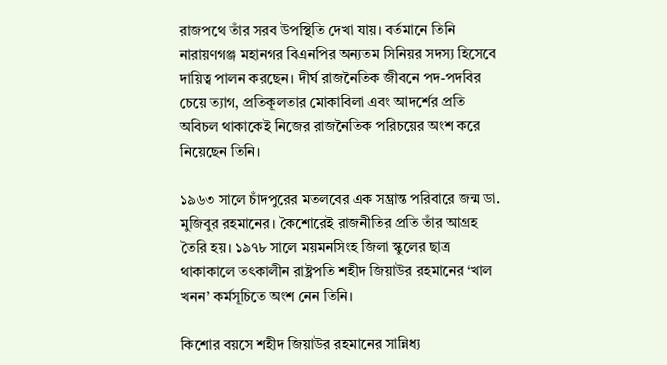রাজপথে তাঁর সরব উপস্থিতি দেখা যায়। বর্তমানে তিনি নারায়ণগঞ্জ মহানগর বিএনপির অন্যতম সিনিয়র সদস্য হিসেবে দায়িত্ব পালন করছেন। দীর্ঘ রাজনৈতিক জীবনে পদ-পদবির চেয়ে ত্যাগ, প্রতিকূলতার মোকাবিলা এবং আদর্শের প্রতি অবিচল থাকাকেই নিজের রাজনৈতিক পরিচয়ের অংশ করে নিয়েছেন তিনি।

১৯৬৩ সালে চাঁদপুরের মতলবের এক সম্ভ্রান্ত পরিবারে জন্ম ডা. মুজিবুর রহমানের। কৈশোরেই রাজনীতির প্রতি তাঁর আগ্রহ তৈরি হয়। ১৯৭৮ সালে ময়মনসিংহ জিলা স্কুলের ছাত্র থাকাকালে তৎকালীন রাষ্ট্রপতি শহীদ জিয়াউর রহমানের ‘খাল খনন’ কর্মসূচিতে অংশ নেন তিনি।

কিশোর বয়সে শহীদ জিয়াউর রহমানের সান্নিধ্য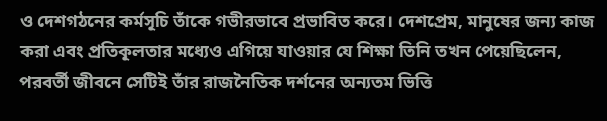ও দেশগঠনের কর্মসূচি তাঁকে গভীরভাবে প্রভাবিত করে। দেশপ্রেম, মানুষের জন্য কাজ করা এবং প্রতিকূলতার মধ্যেও এগিয়ে যাওয়ার যে শিক্ষা তিনি তখন পেয়েছিলেন, পরবর্তী জীবনে সেটিই তাঁর রাজনৈতিক দর্শনের অন্যতম ভিত্তি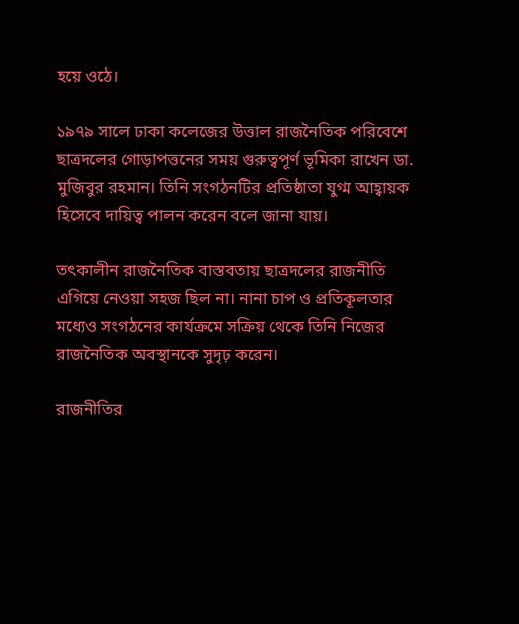হয়ে ওঠে।

১৯৭৯ সালে ঢাকা কলেজের উত্তাল রাজনৈতিক পরিবেশে ছাত্রদলের গোড়াপত্তনের সময় গুরুত্বপূর্ণ ভূমিকা রাখেন ডা. মুজিবুর রহমান। তিনি সংগঠনটির প্রতিষ্ঠাতা যুগ্ম আহ্বায়ক হিসেবে দায়িত্ব পালন করেন বলে জানা যায়।

তৎকালীন রাজনৈতিক বাস্তবতায় ছাত্রদলের রাজনীতি এগিয়ে নেওয়া সহজ ছিল না। নানা চাপ ও প্রতিকূলতার মধ্যেও সংগঠনের কার্যক্রমে সক্রিয় থেকে তিনি নিজের রাজনৈতিক অবস্থানকে সুদৃঢ় করেন।

রাজনীতির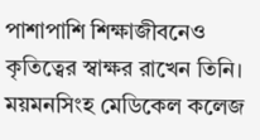পাশাপাশি শিক্ষাজীবনেও কৃতিত্বের স্বাক্ষর রাখেন তিনি। ময়মনসিংহ মেডিকেল কলেজ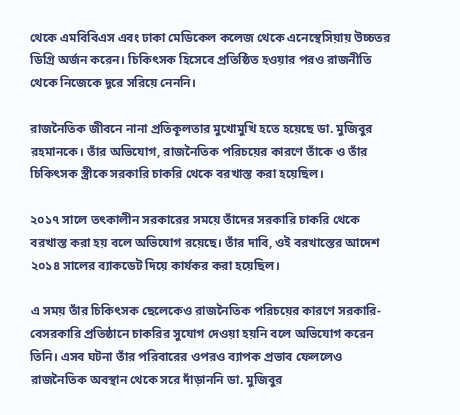থেকে এমবিবিএস এবং ঢাকা মেডিকেল কলেজ থেকে এনেস্থেসিয়ায় উচ্চতর ডিগ্রি অর্জন করেন। চিকিৎসক হিসেবে প্রতিষ্ঠিত হওয়ার পরও রাজনীতি থেকে নিজেকে দূরে সরিয়ে নেননি।

রাজনৈতিক জীবনে নানা প্রতিকূলতার মুখোমুখি হতে হয়েছে ডা. মুজিবুর রহমানকে। তাঁর অভিযোগ, রাজনৈতিক পরিচয়ের কারণে তাঁকে ও তাঁর চিকিৎসক স্ত্রীকে সরকারি চাকরি থেকে বরখাস্ত করা হয়েছিল।

২০১৭ সালে তৎকালীন সরকারের সময়ে তাঁদের সরকারি চাকরি থেকে বরখাস্ত করা হয় বলে অভিযোগ রয়েছে। তাঁর দাবি, ওই বরখাস্তের আদেশ ২০১৪ সালের ব্যাকডেট দিয়ে কার্যকর করা হয়েছিল।

এ সময় তাঁর চিকিৎসক ছেলেকেও রাজনৈতিক পরিচয়ের কারণে সরকারি-বেসরকারি প্রতিষ্ঠানে চাকরির সুযোগ দেওয়া হয়নি বলে অভিযোগ করেন তিনি। এসব ঘটনা তাঁর পরিবারের ওপরও ব্যাপক প্রভাব ফেললেও রাজনৈতিক অবস্থান থেকে সরে দাঁড়াননি ডা. মুজিবুর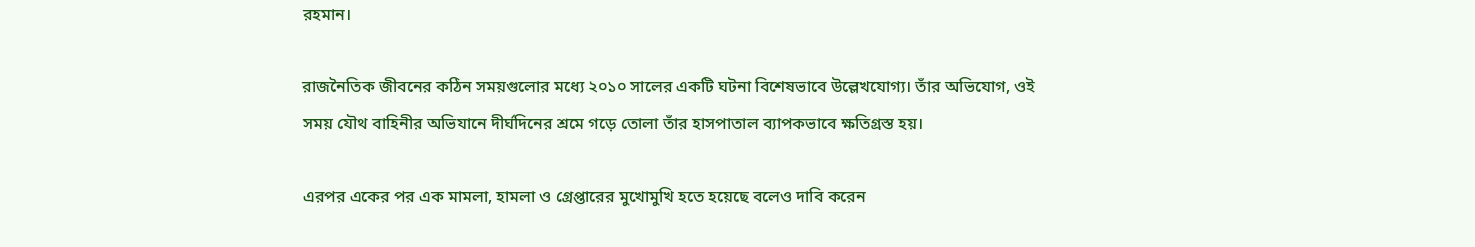রহমান।

রাজনৈতিক জীবনের কঠিন সময়গুলোর মধ্যে ২০১০ সালের একটি ঘটনা বিশেষভাবে উল্লেখযোগ্য। তাঁর অভিযোগ, ওই সময় যৌথ বাহিনীর অভিযানে দীর্ঘদিনের শ্রমে গড়ে তোলা তাঁর হাসপাতাল ব্যাপকভাবে ক্ষতিগ্রস্ত হয়।

এরপর একের পর এক মামলা, হামলা ও গ্রেপ্তারের মুখোমুখি হতে হয়েছে বলেও দাবি করেন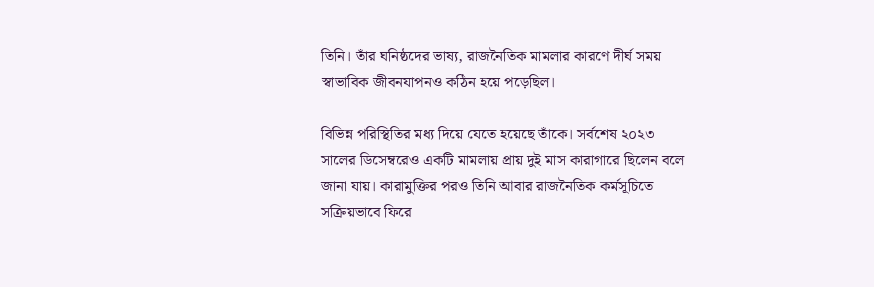তিনি। তাঁর ঘনিষ্ঠদের ভাষ্য, রাজনৈতিক মামলার কারণে দীর্ঘ সময় স্বাভাবিক জীবনযাপনও কঠিন হয়ে পড়েছিল।

বিভিন্ন পরিস্থিতির মধ্য দিয়ে যেতে হয়েছে তাঁকে। সর্বশেষ ২০২৩ সালের ডিসেম্বরেও একটি মামলায় প্রায় দুই মাস কারাগারে ছিলেন বলে জানা যায়। কারামুক্তির পরও তিনি আবার রাজনৈতিক কর্মসূচিতে সক্রিয়ভাবে ফিরে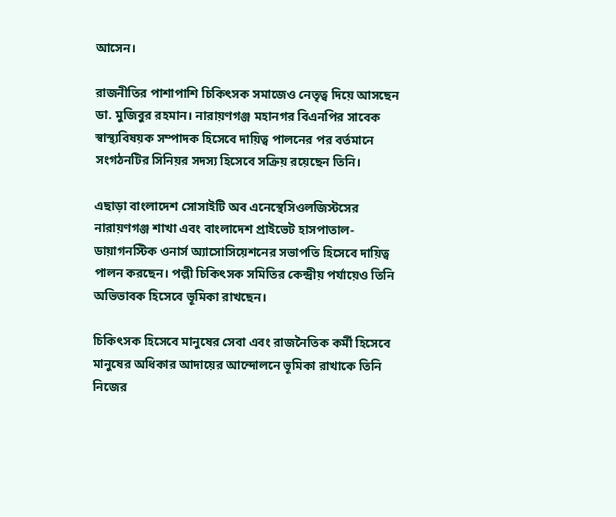আসেন।

রাজনীতির পাশাপাশি চিকিৎসক সমাজেও নেতৃত্ব দিয়ে আসছেন ডা. মুজিবুর রহমান। নারায়ণগঞ্জ মহানগর বিএনপির সাবেক স্বাস্থ্যবিষয়ক সম্পাদক হিসেবে দায়িত্ব পালনের পর বর্তমানে সংগঠনটির সিনিয়র সদস্য হিসেবে সক্রিয় রয়েছেন তিনি।

এছাড়া বাংলাদেশ সোসাইটি অব এনেস্থেসিওলজিস্টসের নারায়ণগঞ্জ শাখা এবং বাংলাদেশ প্রাইভেট হাসপাতাল-ডায়াগনস্টিক ওনার্স অ্যাসোসিয়েশনের সভাপতি হিসেবে দায়িত্ব পালন করছেন। পল্লী চিকিৎসক সমিতির কেন্দ্রীয় পর্যায়েও তিনি অভিভাবক হিসেবে ভূমিকা রাখছেন।

চিকিৎসক হিসেবে মানুষের সেবা এবং রাজনৈতিক কর্মী হিসেবে মানুষের অধিকার আদায়ের আন্দোলনে ভূমিকা রাখাকে তিনি নিজের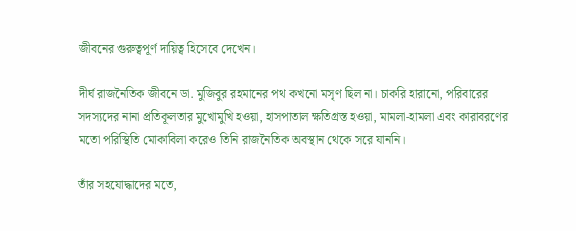জীবনের গুরুত্বপূর্ণ দায়িত্ব হিসেবে দেখেন।

দীর্ঘ রাজনৈতিক জীবনে ডা. মুজিবুর রহমানের পথ কখনো মসৃণ ছিল না। চাকরি হারানো, পরিবারের সদস্যদের নানা প্রতিকূলতার মুখোমুখি হওয়া, হাসপাতাল ক্ষতিগ্রস্ত হওয়া, মামলা-হামলা এবং কারাবরণের মতো পরিস্থিতি মোকাবিলা করেও তিনি রাজনৈতিক অবস্থান থেকে সরে যাননি।

তাঁর সহযোদ্ধাদের মতে,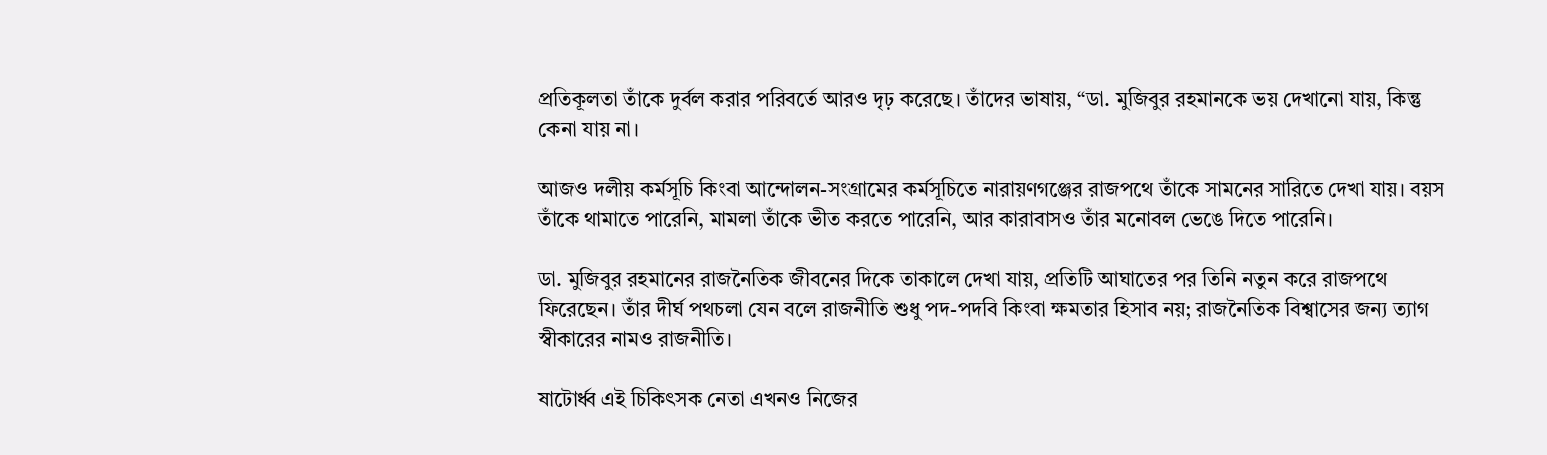প্রতিকূলতা তাঁকে দুর্বল করার পরিবর্তে আরও দৃঢ় করেছে। তাঁদের ভাষায়, “ডা. মুজিবুর রহমানকে ভয় দেখানো যায়, কিন্তু কেনা যায় না।

আজও দলীয় কর্মসূচি কিংবা আন্দোলন-সংগ্রামের কর্মসূচিতে নারায়ণগঞ্জের রাজপথে তাঁকে সামনের সারিতে দেখা যায়। বয়স তাঁকে থামাতে পারেনি, মামলা তাঁকে ভীত করতে পারেনি, আর কারাবাসও তাঁর মনোবল ভেঙে দিতে পারেনি।

ডা. মুজিবুর রহমানের রাজনৈতিক জীবনের দিকে তাকালে দেখা যায়, প্রতিটি আঘাতের পর তিনি নতুন করে রাজপথে ফিরেছেন। তাঁর দীর্ঘ পথচলা যেন বলে রাজনীতি শুধু পদ-পদবি কিংবা ক্ষমতার হিসাব নয়; রাজনৈতিক বিশ্বাসের জন্য ত্যাগ স্বীকারের নামও রাজনীতি।

ষাটোর্ধ্ব এই চিকিৎসক নেতা এখনও নিজের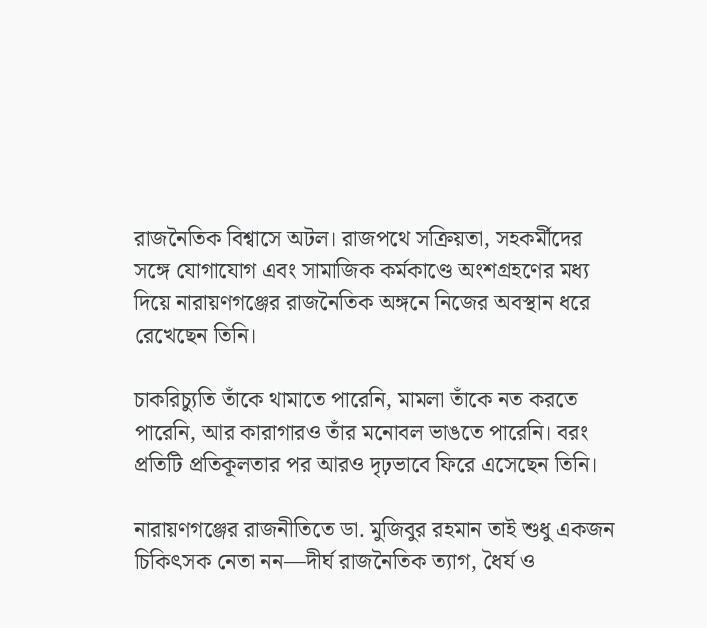রাজনৈতিক বিশ্বাসে অটল। রাজপথে সক্রিয়তা, সহকর্মীদের সঙ্গে যোগাযোগ এবং সামাজিক কর্মকাণ্ডে অংশগ্রহণের মধ্য দিয়ে নারায়ণগঞ্জের রাজনৈতিক অঙ্গনে নিজের অবস্থান ধরে রেখেছেন তিনি।

চাকরিচ্যুতি তাঁকে থামাতে পারেনি, মামলা তাঁকে নত করতে পারেনি, আর কারাগারও তাঁর মনোবল ভাঙতে পারেনি। বরং প্রতিটি প্রতিকূলতার পর আরও দৃঢ়ভাবে ফিরে এসেছেন তিনি।

নারায়ণগঞ্জের রাজনীতিতে ডা. মুজিবুর রহমান তাই শুধু একজন চিকিৎসক নেতা নন—দীর্ঘ রাজনৈতিক ত্যাগ, ধৈর্য ও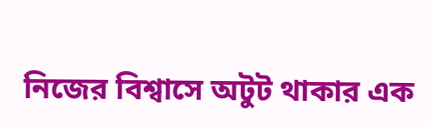নিজের বিশ্বাসে অটুট থাকার এক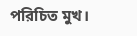পরিচিত মুখ।